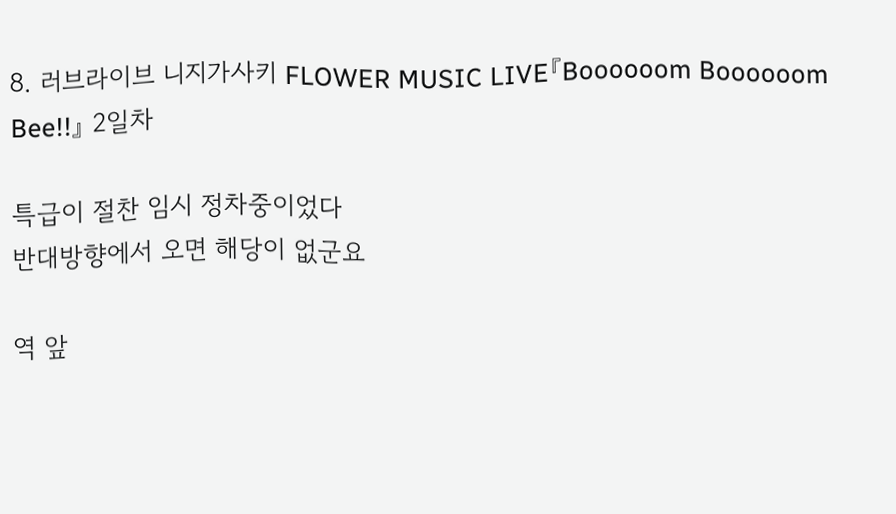8. 러브라이브 니지가사키 FLOWER MUSIC LIVE『Boooooom Boooooom Bee!!』 2일차

특급이 절찬 임시 정차중이었다
반대방향에서 오면 해당이 없군요

역 앞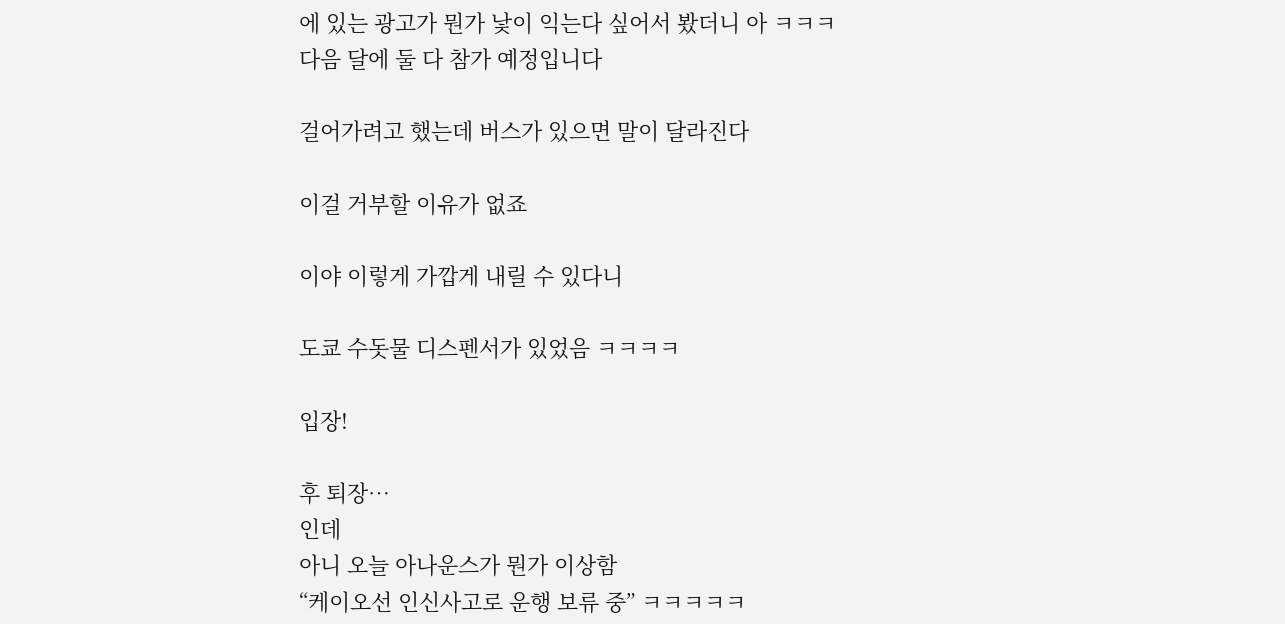에 있는 광고가 뭔가 낯이 익는다 싶어서 봤더니 아 ㅋㅋㅋ
다음 달에 둘 다 참가 예정입니다

걸어가려고 했는데 버스가 있으면 말이 달라진다

이걸 거부할 이유가 없죠

이야 이렇게 가깝게 내릴 수 있다니

도쿄 수돗물 디스펜서가 있었음 ㅋㅋㅋㅋ

입장!

후 퇴장…
인데
아니 오늘 아나운스가 뭔가 이상함
“케이오선 인신사고로 운행 보류 중” ㅋㅋㅋㅋㅋ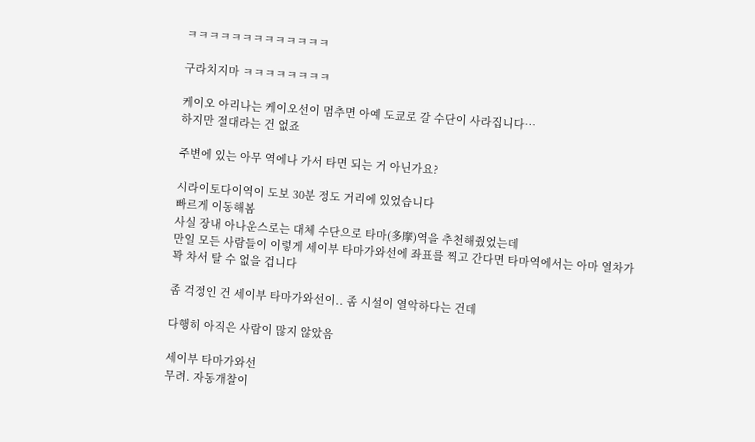ㅋㅋㅋㅋㅋㅋㅋㅋㅋㅋㅋㅋㅋ

구라치지마 ㅋㅋㅋㅋㅋㅋㅋㅋ

케이오 아리나는 케이오선이 멈추면 아예 도쿄로 갈 수단이 사라집니다…
하지만 절대라는 건 없죠

주변에 있는 아무 역에나 가서 타면 되는 거 아닌가요?

시라이토다이역이 도보 30분 정도 거리에 있었습니다
빠르게 이동해봄
사실 장내 아나운스로는 대체 수단으로 타마(多摩)역을 추천해줬었는데
만일 모든 사람들이 이렇게 세이부 타마가와선에 좌표를 찍고 간다면 타마역에서는 아마 열차가 꽉 차서 탈 수 없을 겁니다

좀 걱정인 건 세이부 타마가와선이.. 좀 시설이 열악하다는 건데

다행히 아직은 사람이 많지 않았음

세이부 타마가와선
무려. 자동개찰이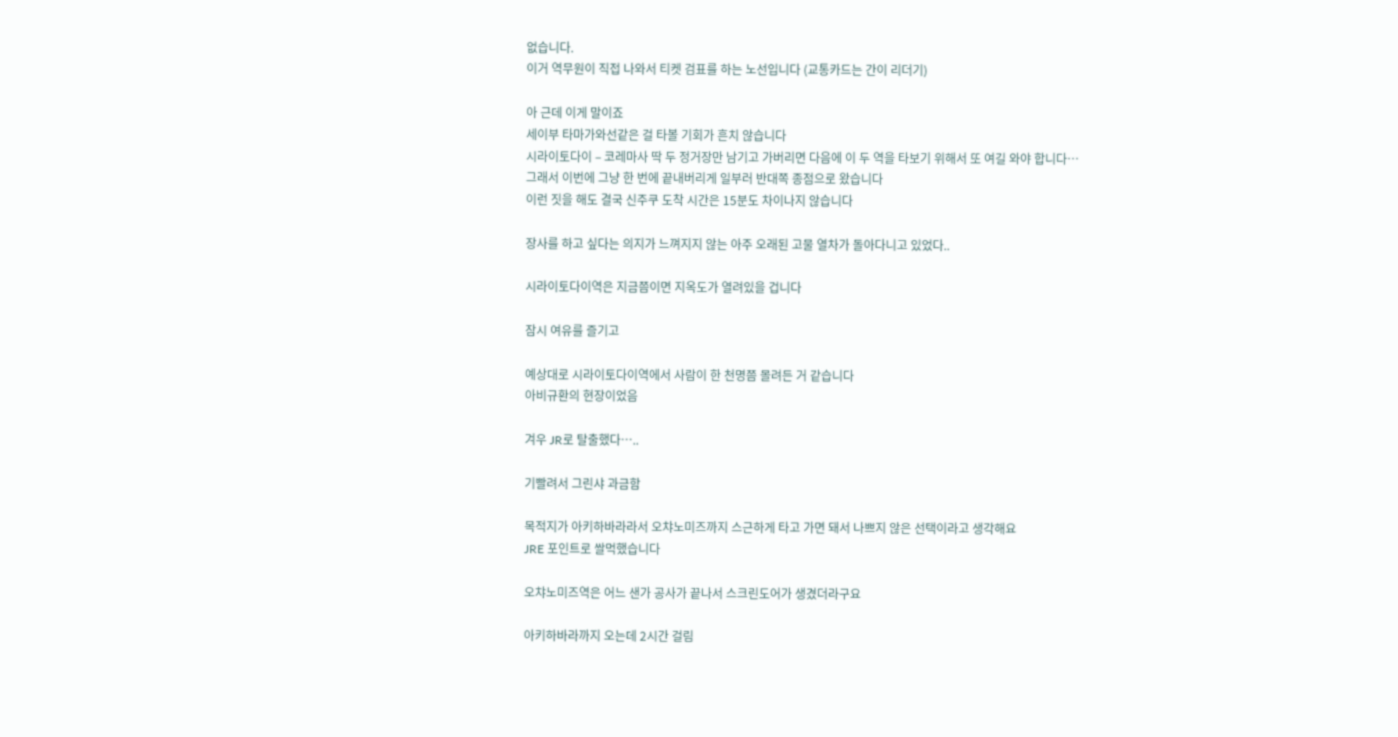없습니다.
이거 역무원이 직접 나와서 티켓 검표를 하는 노선입니다 (교통카드는 간이 리더기)

아 근데 이게 말이죠
세이부 타마가와선같은 걸 타볼 기회가 흔치 않습니다
시라이토다이 – 코레마사 딱 두 정거장만 남기고 가버리면 다음에 이 두 역을 타보기 위해서 또 여길 와야 합니다…
그래서 이번에 그냥 한 번에 끝내버리게 일부러 반대쪽 종점으로 왔습니다
이런 짓을 해도 결국 신주쿠 도착 시간은 15분도 차이나지 않습니다

장사를 하고 싶다는 의지가 느껴지지 않는 아주 오래된 고물 열차가 돌아다니고 있었다..

시라이토다이역은 지금쯤이면 지옥도가 열려있을 겁니다

잠시 여유를 즐기고

예상대로 시라이토다이역에서 사람이 한 천명쯤 몰려든 거 같습니다
아비규환의 현장이었음

겨우 JR로 탈출했다…..

기빨려서 그린샤 과금함

목적지가 아키하바라라서 오챠노미즈까지 스근하게 타고 가면 돼서 나쁘지 않은 선택이라고 생각해요
JRE 포인트로 쌀먹했습니다

오챠노미즈역은 어느 샌가 공사가 끝나서 스크린도어가 생겼더라구요

아키하바라까지 오는데 2시간 걸림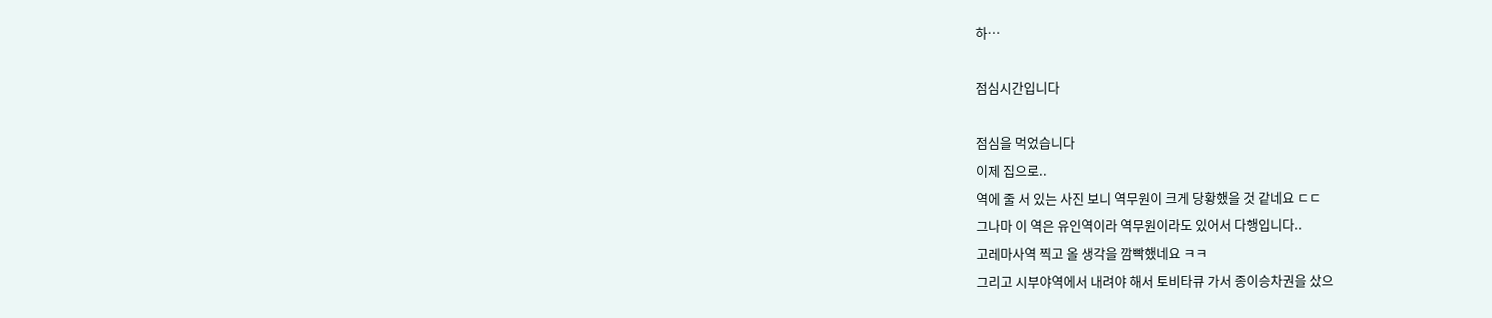하…

점심시간입니다

점심을 먹었습니다
이제 집으로..
역에 줄 서 있는 사진 보니 역무원이 크게 당황했을 것 같네요 ㄷㄷ
그나마 이 역은 유인역이라 역무원이라도 있어서 다행입니다..
고레마사역 찍고 올 생각을 깜빡했네요 ㅋㅋ
그리고 시부야역에서 내려야 해서 토비타큐 가서 종이승차권을 샀으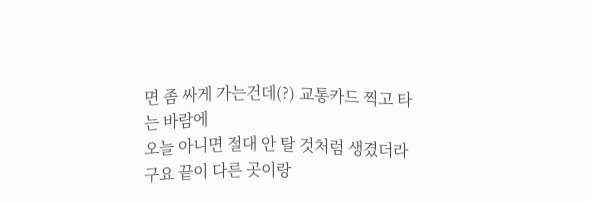면 좀 싸게 가는건데(?) 교통카드 찍고 타는 바람에
오늘 아니면 절대 안 탈 것처럼 생겼더라구요 끝이 다른 곳이랑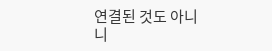연결된 것도 아니니